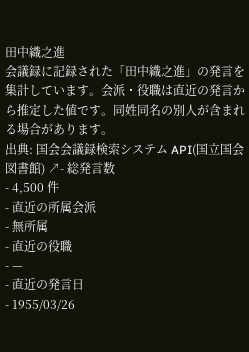田中織之進
会議録に記録された「田中織之進」の発言を集計しています。会派・役職は直近の発言から推定した値です。同姓同名の別人が含まれる場合があります。
出典: 国会会議録検索システム API(国立国会図書館) ↗- 総発言数
- 4,500 件
- 直近の所属会派
- 無所属
- 直近の役職
- —
- 直近の発言日
- 1955/03/26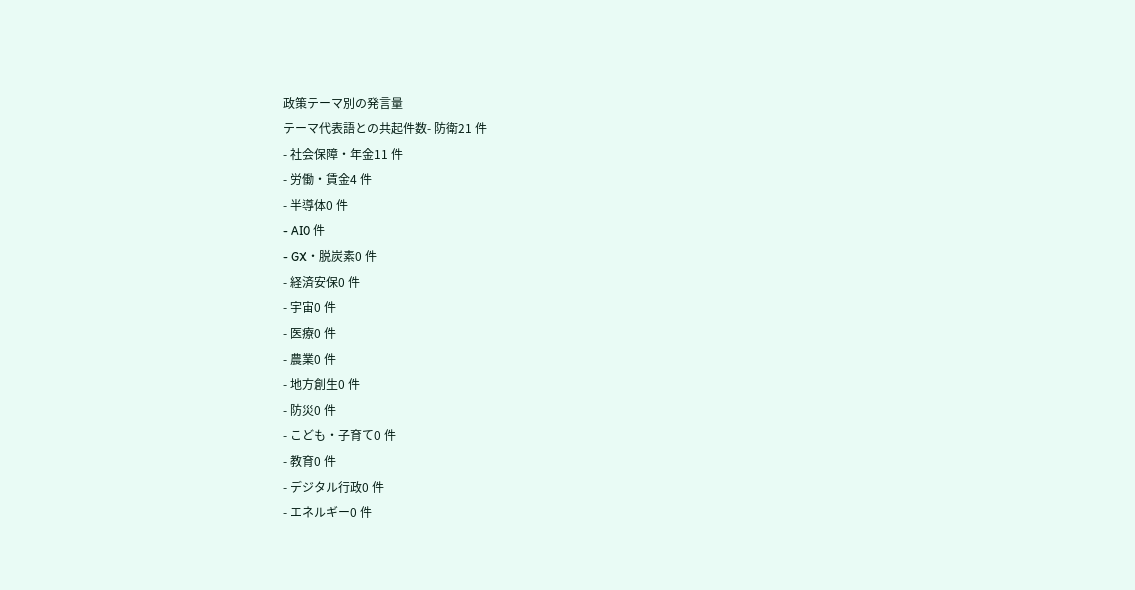政策テーマ別の発言量
テーマ代表語との共起件数- 防衛21 件
- 社会保障・年金11 件
- 労働・賃金4 件
- 半導体0 件
- AI0 件
- GX・脱炭素0 件
- 経済安保0 件
- 宇宙0 件
- 医療0 件
- 農業0 件
- 地方創生0 件
- 防災0 件
- こども・子育て0 件
- 教育0 件
- デジタル行政0 件
- エネルギー0 件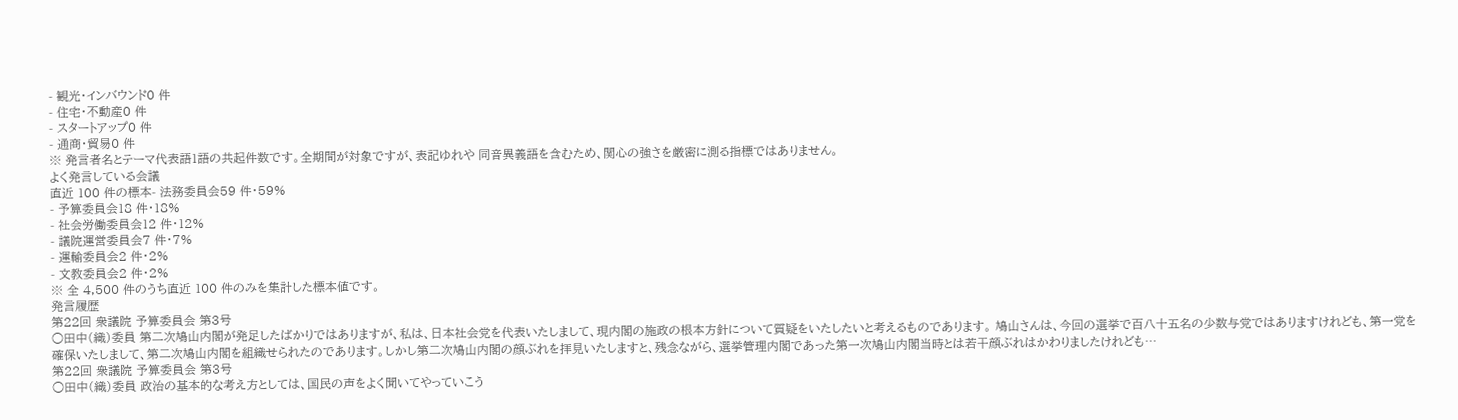- 観光・インバウンド0 件
- 住宅・不動産0 件
- スタートアップ0 件
- 通商・貿易0 件
※ 発言者名とテーマ代表語1語の共起件数です。全期間が対象ですが、表記ゆれや 同音異義語を含むため、関心の強さを厳密に測る指標ではありません。
よく発言している会議
直近 100 件の標本- 法務委員会59 件・59%
- 予算委員会18 件・18%
- 社会労働委員会12 件・12%
- 議院運営委員会7 件・7%
- 運輸委員会2 件・2%
- 文教委員会2 件・2%
※ 全 4,500 件のうち直近 100 件のみを集計した標本値です。
発言履歴
第22回 衆議院 予算委員会 第3号
○田中(織)委員 第二次鳩山内閣が発足したばかりではありますが、私は、日本社会党を代表いたしまして、現内閣の施政の根本方針について質疑をいたしたいと考えるものであります。 鳩山さんは、今回の選挙で百八十五名の少数与党ではありますけれども、第一党を確保いたしまして、第二次鳩山内閣を組織せられたのであります。しかし第二次鳩山内閣の顔ぶれを拝見いたしますと、残念ながら、選挙管理内閣であった第一次鳩山内閣当時とは若干顔ぶれはかわりましたけれども…
第22回 衆議院 予算委員会 第3号
○田中(織)委員 政治の基本的な考え方としては、国民の声をよく聞いてやっていこう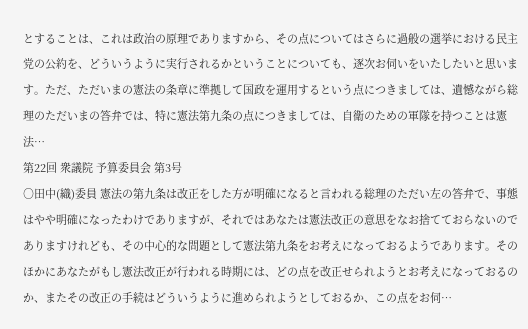とすることは、これは政治の原理でありますから、その点についてはさらに過般の選挙における民主党の公約を、どういうように実行されるかということについても、逐次お伺いをいたしたいと思います。ただ、ただいまの憲法の条章に準拠して国政を運用するという点につきましては、遺憾ながら総理のただいまの答弁では、特に憲法第九条の点につきましては、自衛のための軍隊を持つことは憲法…
第22回 衆議院 予算委員会 第3号
○田中(織)委員 憲法の第九条は改正をした方が明確になると言われる総理のただい左の答弁で、事態はやや明確になったわけでありますが、それではあなたは憲法改正の意思をなお捨てておらないのでありますけれども、その中心的な問題として憲法第九条をお考えになっておるようであります。そのほかにあなたがもし憲法改正が行われる時期には、どの点を改正せられようとお考えになっておるのか、またその改正の手続はどういうように進められようとしておるか、この点をお伺…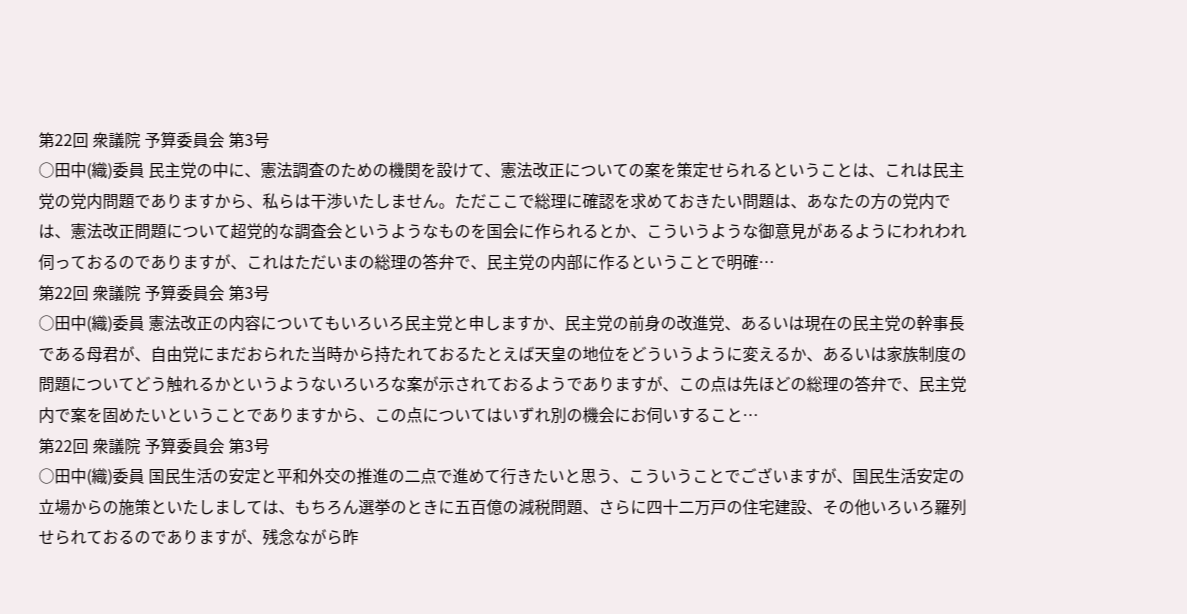第22回 衆議院 予算委員会 第3号
○田中(織)委員 民主党の中に、憲法調査のための機関を設けて、憲法改正についての案を策定せられるということは、これは民主党の党内問題でありますから、私らは干渉いたしません。ただここで総理に確認を求めておきたい問題は、あなたの方の党内では、憲法改正問題について超党的な調査会というようなものを国会に作られるとか、こういうような御意見があるようにわれわれ伺っておるのでありますが、これはただいまの総理の答弁で、民主党の内部に作るということで明確…
第22回 衆議院 予算委員会 第3号
○田中(織)委員 憲法改正の内容についてもいろいろ民主党と申しますか、民主党の前身の改進党、あるいは現在の民主党の幹事長である母君が、自由党にまだおられた当時から持たれておるたとえば天皇の地位をどういうように変えるか、あるいは家族制度の問題についてどう触れるかというようないろいろな案が示されておるようでありますが、この点は先ほどの総理の答弁で、民主党内で案を固めたいということでありますから、この点についてはいずれ別の機会にお伺いすること…
第22回 衆議院 予算委員会 第3号
○田中(織)委員 国民生活の安定と平和外交の推進の二点で進めて行きたいと思う、こういうことでございますが、国民生活安定の立場からの施策といたしましては、もちろん選挙のときに五百億の減税問題、さらに四十二万戸の住宅建設、その他いろいろ羅列せられておるのでありますが、残念ながら昨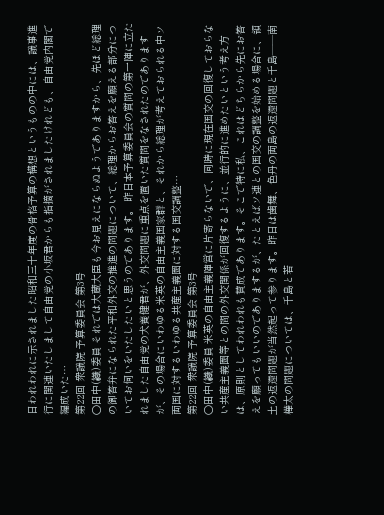日われわれに示されました昭和三十年度の骨格予算の構想というものの中には、議事進行に関連いたしまして自由党の小坂君からも指摘がされましたけれども、自由党内閣で編成いた…
第22回 衆議院 予算委員会 第3号
○田中(織)委員 それでは大蔵大臣も今お見えにならぬようでありますから、先ほど総理の御答弁になられた平和外交の推進の問題について、総理からお答えを願える部分についてお伺いをいたしたいと思うのであります。 昨日本予算委員会の質問の第一陣に立たれました自由党の犬養健君が、外交問題に重点を置いた質問をなされたのでありますが、その場合にいわゆる米英の自由主義国家群と、それから総理が考えておられる中ソ両国に対するいわゆる共産主義圏に対する国交調整…
第22回 衆議院 予算委員会 第3号
○田中(織)委員 米英の自由主義陣営に片寄らないで、同時に現在国交の回復しておらない共産主義圏等との間の外交関係が回復するように、並行的に進めたいという考え方は、原則としてわれわれも賛成であります。そこで特に私、これはどちらから先にお答えを願ってもいいのでありまするが、たとえばソ連との国交の調整を始める場合に、領土の返還問題が当然起って参ります。昨日は歯舞、色丹の両島の返還問題と千島——南樺太の問題については、千島と若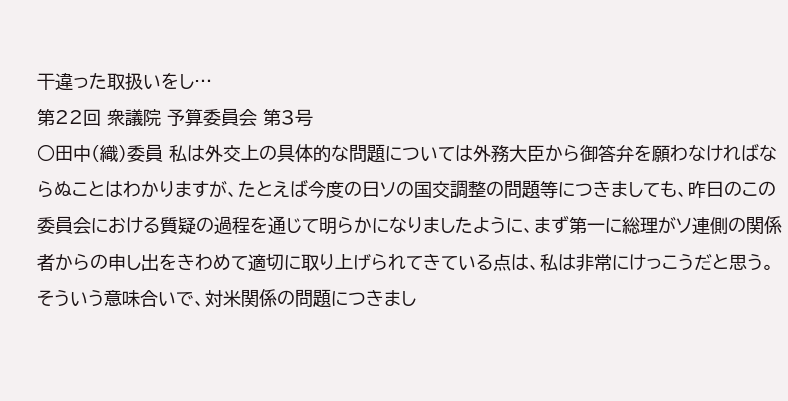干違った取扱いをし…
第22回 衆議院 予算委員会 第3号
○田中(織)委員 私は外交上の具体的な問題については外務大臣から御答弁を願わなければならぬことはわかりますが、たとえば今度の日ソの国交調整の問題等につきましても、昨日のこの委員会における質疑の過程を通じて明らかになりましたように、まず第一に総理がソ連側の関係者からの申し出をきわめて適切に取り上げられてきている点は、私は非常にけっこうだと思う。そういう意味合いで、対米関係の問題につきまし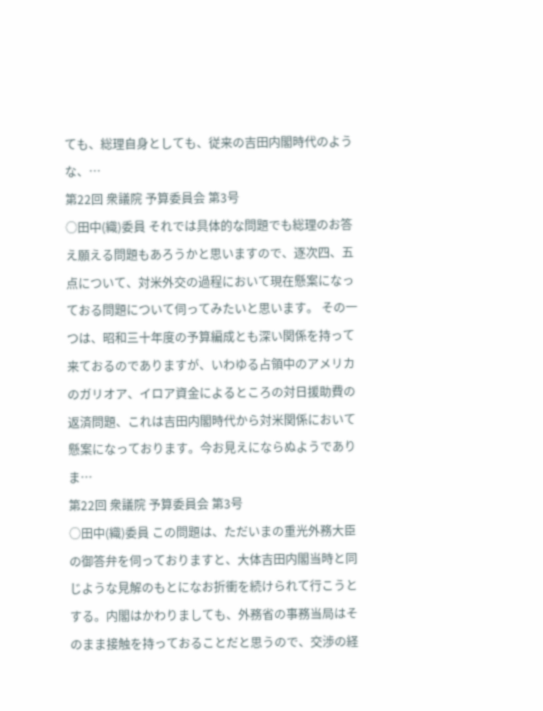ても、総理自身としても、従来の吉田内閣時代のような、…
第22回 衆議院 予算委員会 第3号
○田中(織)委員 それでは具体的な問題でも総理のお答え願える問題もあろうかと思いますので、逐次四、五点について、対米外交の過程において現在懸案になっておる問題について伺ってみたいと思います。 その一つは、昭和三十年度の予算編成とも深い関係を持って来ておるのでありますが、いわゆる占領中のアメリカのガリオア、イロア資金によるところの対日援助費の返済問題、これは吉田内閣時代から対米関係において懸案になっております。今お見えにならぬようでありま…
第22回 衆議院 予算委員会 第3号
○田中(織)委員 この問題は、ただいまの重光外務大臣の御答弁を伺っておりますと、大体吉田内閣当時と同じような見解のもとになお折衝を続けられて行こうとする。内閣はかわりましても、外務省の事務当局はそのまま接触を持っておることだと思うので、交渉の経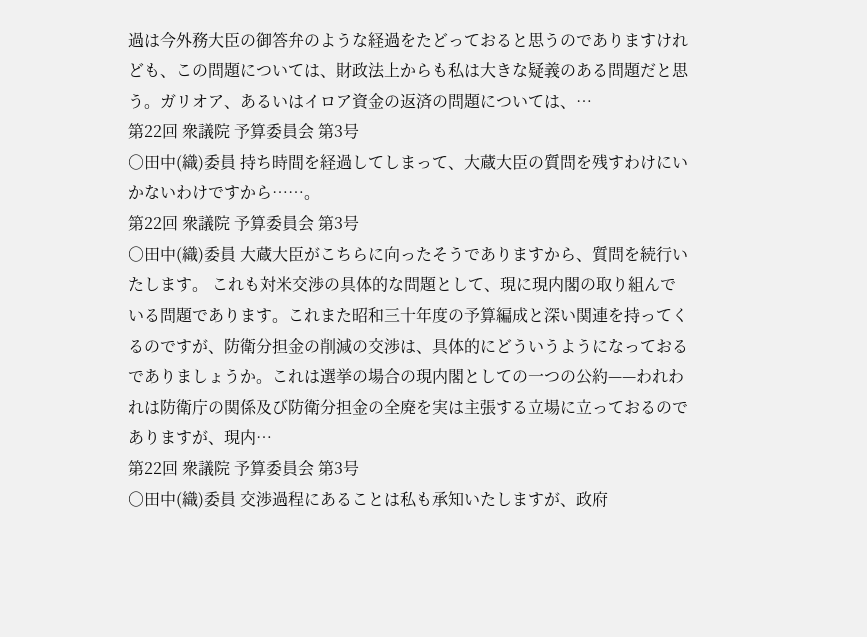過は今外務大臣の御答弁のような経過をたどっておると思うのでありますけれども、この問題については、財政法上からも私は大きな疑義のある問題だと思う。ガリオア、あるいはイロア資金の返済の問題については、…
第22回 衆議院 予算委員会 第3号
○田中(織)委員 持ち時間を経過してしまって、大蔵大臣の質問を残すわけにいかないわけですから……。
第22回 衆議院 予算委員会 第3号
○田中(織)委員 大蔵大臣がこちらに向ったそうでありますから、質問を続行いたします。 これも対米交渉の具体的な問題として、現に現内閣の取り組んでいる問題であります。これまた昭和三十年度の予算編成と深い関連を持ってくるのですが、防衛分担金の削減の交渉は、具体的にどういうようになっておるでありましょうか。これは選挙の場合の現内閣としての一つの公約——われわれは防衛庁の関係及び防衛分担金の全廃を実は主張する立場に立っておるのでありますが、現内…
第22回 衆議院 予算委員会 第3号
○田中(織)委員 交渉過程にあることは私も承知いたしますが、政府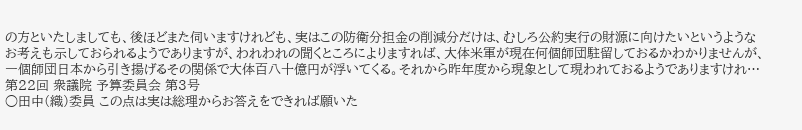の方といたしましても、後ほどまた伺いますけれども、実はこの防衛分担金の削減分だけは、むしろ公約実行の財源に向けたいというようなお考えも示しておられるようでありますが、われわれの聞くところによりますれば、大体米軍が現在何個師団駐留しておるかわかりませんが、一個師団日本から引き揚げるその関係で大体百八十億円が浮いてくる。それから昨年度から現象として現われておるようでありますけれ…
第22回 衆議院 予算委員会 第3号
○田中(織)委員 この点は実は総理からお答えをできれば願いた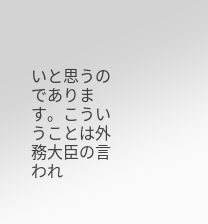いと思うのであります。こういうことは外務大臣の言われ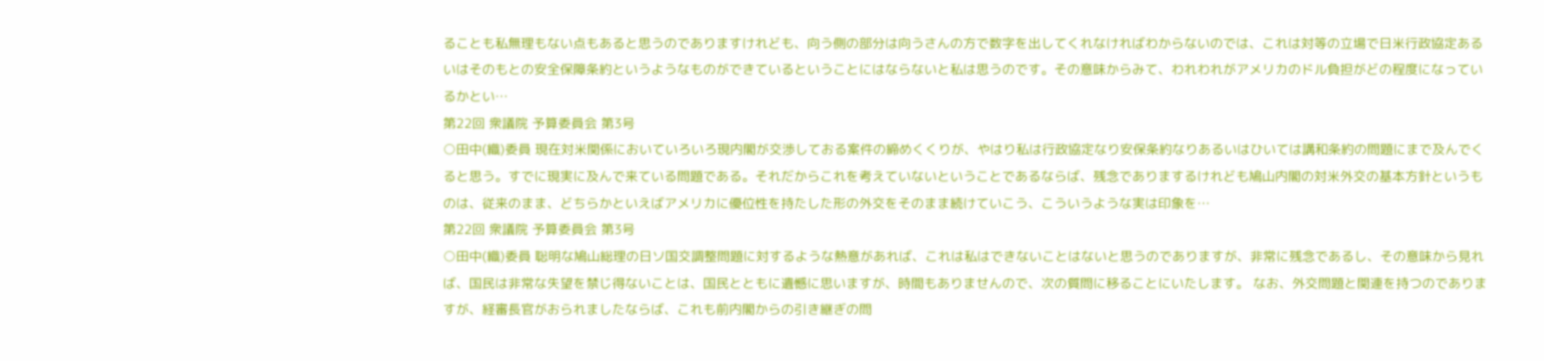ることも私無理もない点もあると思うのでありますけれども、向う側の部分は向うさんの方で数字を出してくれなければわからないのでは、これは対等の立場で日米行政協定あるいはそのもとの安全保障条約というようなものができているということにはならないと私は思うのです。その意味からみて、われわれがアメリカのドル負担がどの程度になっているかとい…
第22回 衆議院 予算委員会 第3号
○田中(織)委員 現在対米関係においていろいろ現内閣が交渉しておる案件の締めくくりが、やはり私は行政協定なり安保条約なりあるいはひいては講和条約の問題にまで及んでくると思う。すでに現実に及んで来ている問題である。それだからこれを考えていないということであるならば、残念でありまするけれども鳩山内閣の対米外交の基本方針というものは、従来のまま、どちらかといえばアメリカに優位性を持たした形の外交をそのまま続けていこう、こういうような実は印象を…
第22回 衆議院 予算委員会 第3号
○田中(織)委員 聡明な鳩山総理の日ソ国交調整問題に対するような熱意があれば、これは私はできないことはないと思うのでありますが、非常に残念であるし、その意味から見れば、国民は非常な失望を禁じ得ないことは、国民とともに遺憾に思いますが、時間もありませんので、次の質問に移ることにいたします。 なお、外交問題と関連を持つのでありますが、経審長官がおられましたならば、これも前内閣からの引き継ぎの問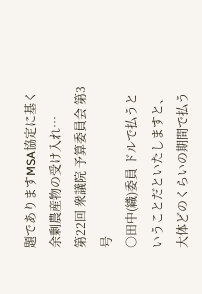題でありますMSA協定に基く余剰農産物の受け入れ…
第22回 衆議院 予算委員会 第3号
○田中(織)委員 ドルで払うということだといたしますと、大体どのくらいの期間で払う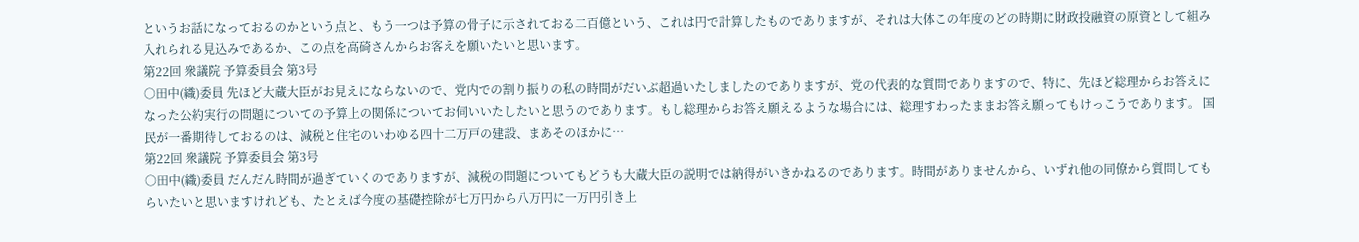というお話になっておるのかという点と、もう一つは予算の骨子に示されておる二百億という、これは円で計算したものでありますが、それは大体この年度のどの時期に財政投融資の原資として組み入れられる見込みであるか、この点を高碕さんからお客えを願いたいと思います。
第22回 衆議院 予算委員会 第3号
○田中(織)委員 先ほど大蔵大臣がお見えにならないので、党内での割り振りの私の時間がだいぶ超過いたしましたのでありますが、党の代表的な質問でありますので、特に、先ほど総理からお答えになった公約実行の問題についての予算上の関係についてお伺いいたしたいと思うのであります。もし総理からお答え願えるような場合には、総理すわったままお答え願ってもけっこうであります。 国民が一番期待しておるのは、減税と住宅のいわゆる四十二万戸の建設、まあそのほかに…
第22回 衆議院 予算委員会 第3号
○田中(織)委員 だんだん時間が過ぎていくのでありますが、減税の問題についてもどうも大蔵大臣の説明では納得がいきかねるのであります。時間がありませんから、いずれ他の同僚から質問してもらいたいと思いますけれども、たとえば今度の基礎控除が七万円から八万円に一万円引き上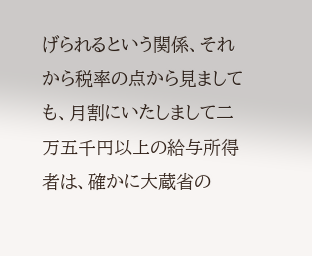げられるという関係、それから税率の点から見ましても、月割にいたしまして二万五千円以上の給与所得者は、確かに大蔵省の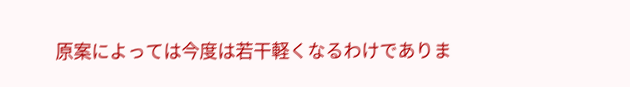原案によっては今度は若干軽くなるわけでありま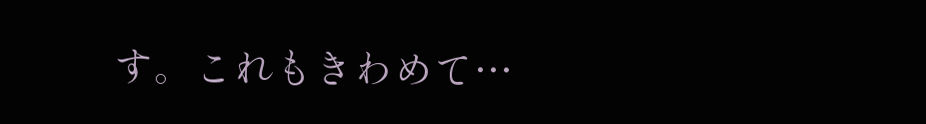す。これもきわめて…